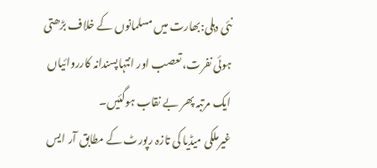نئی دہلی:بھارت میں مسلمانوں کے خلاف بڑھتی ہوئی نفرت، تعصب اور انتہاپسندانہ کارروائیاں ایک مرتبہ پھر بے نقاب ہوگئیں۔
غیرملکی میڈیا کی تازہ رپورٹ کے مطابق آر ایس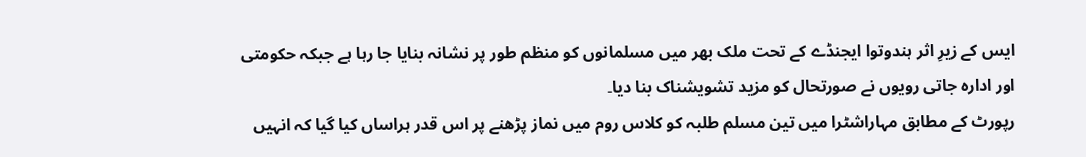ایس کے زیرِ اثر ہندوتوا ایجنڈے کے تحت ملک بھر میں مسلمانوں کو منظم طور پر نشانہ بنایا جا رہا ہے جبکہ حکومتی اور ادارہ جاتی رویوں نے صورتحال کو مزید تشویشناک بنا دیا۔
رپورٹ کے مطابق مہاراشٹرا میں تین مسلم طلبہ کو کلاس روم میں نماز پڑھنے پر اس قدر ہراساں کیا گیا کہ انہیں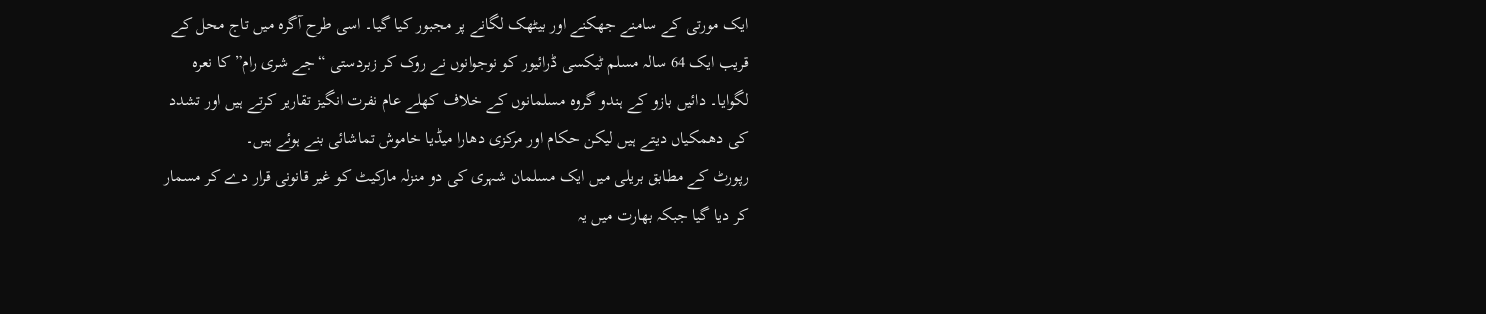ایک مورتی کے سامنے جھکنے اور بیٹھک لگانے پر مجبور کیا گیا۔ اسی طرح آگرہ میں تاج محل کے قریب ایک 64 سالہ مسلم ٹیکسی ڈرائیور کو نوجوانوں نے روک کر زبردستی “جے شری رام” کا نعرہ لگوایا۔ دائیں بازو کے ہندو گروہ مسلمانوں کے خلاف کھلے عام نفرت انگیز تقاریر کرتے ہیں اور تشدد کی دھمکیاں دیتے ہیں لیکن حکام اور مرکزی دھارا میڈیا خاموش تماشائی بنے ہوئے ہیں۔
رپورٹ کے مطابق بریلی میں ایک مسلمان شہری کی دو منزلہ مارکیٹ کو غیر قانونی قرار دے کر مسمار کر دیا گیا جبکہ بھارت میں یہ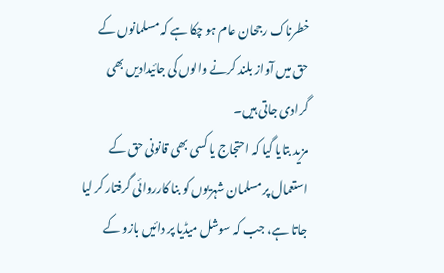خطرناک رجحان عام ہو چکا ہے کہ مسلمانوں کے حق میں آواز بلند کرنے والوں کی جائیدادیں بھی گرادی جاتی ہیں۔
مزید بتایا گیا کہ احتجاج یا کسی بھی قانونی حق کے استعمال پر مسلمان شہریوں کو بنا کارروائی گرفتار کر لیا جاتا ہے، جب کہ سوشل میڈیا پر دائیں بازو کے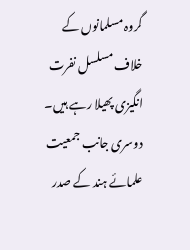گروہ مسلمانوں کے خلاف مسلسل نفرت انگیزی پھیلا رہے ہیں۔
دوسری جانب جمعیت علمائے ہند کے صدر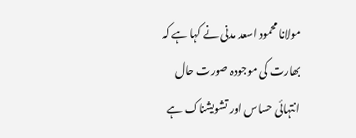مولانا محمود اسعد مدنی نے کہا ہے کہ بھارت کی موجودہ صورت حال انتہائی حساس اور تشویشناک ہے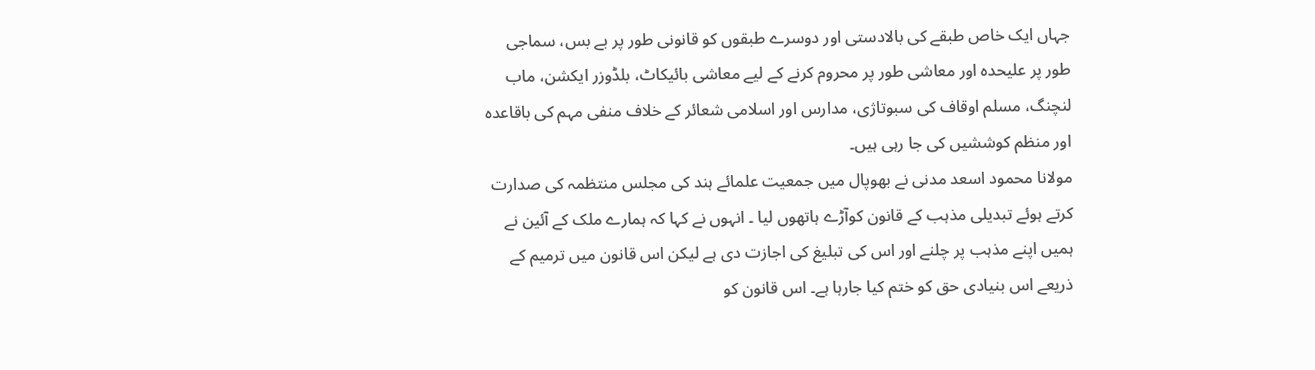جہاں ایک خاص طبقے کی بالادستی اور دوسرے طبقوں کو قانونی طور پر بے بس، سماجی طور پر علیحدہ اور معاشی طور پر محروم کرنے کے لیے معاشی بائیکاٹ، بلڈوزر ایکشن، ماب لنچنگ، مسلم اوقاف کی سبوتاژی، مدارس اور اسلامی شعائر کے خلاف منفی مہم کی باقاعدہ اور منظم کوششیں کی جا رہی ہیں۔
مولانا محمود اسعد مدنی نے بھوپال میں جمعیت علمائے ہند کی مجلس منتظمہ کی صدارت کرتے ہوئے تبدیلی مذہب کے قانون کوآڑے ہاتھوں لیا ۔ انہوں نے کہا کہ ہمارے ملک کے آئین نے ہمیں اپنے مذہب پر چلنے اور اس کی تبلیغ کی اجازت دی ہے لیکن اس قانون میں ترمیم کے ذریعے اس بنیادی حق کو ختم کیا جارہا ہے۔ اس قانون کو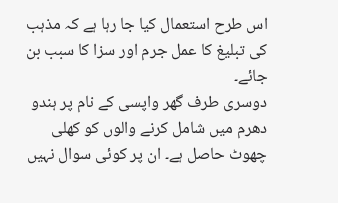اس طرح استعمال کیا جا رہا ہے کہ مذہب کی تبلیغ کا عمل جرم اور سزا کا سبب بن جائے۔
دوسری طرف گھر واپسی کے نام پر ہندو دھرم میں شامل کرنے والوں کو کھلی چھوٹ حاصل ہے۔ ان پر کوئی سوال نہیں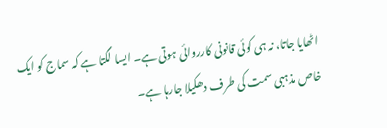اٹھایا جاتا، نہ ہی کوئی قانونی کارروائی ہوتی ہے۔ ایسا لگتا ہے کہ سماج کو ایک خاص مذہبی سمت کی طرف دھکیلا جارہا ہے۔